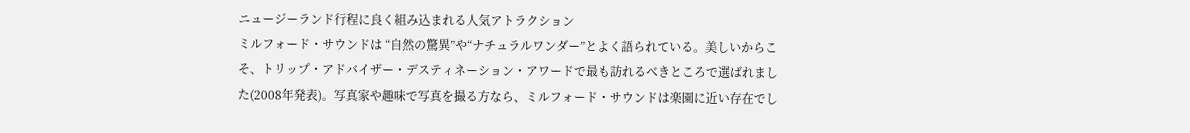ニュージーランド行程に良く組み込まれる人気アトラクション
ミルフォード・サウンドは “自然の驚異”や“ナチュラルワンダー”とよく語られている。美しいからこそ、トリップ・アドバイザー・デスティネーション・アワードで最も訪れるべきところで選ばれました(2008年発表)。写真家や趣味で写真を撮る方なら、ミルフォード・サウンドは楽園に近い存在でし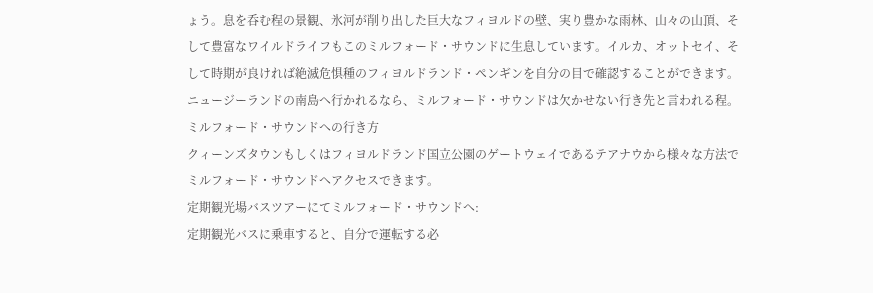ょう。息を呑む程の景観、氷河が削り出した巨大なフィヨルドの壁、実り豊かな雨林、山々の山頂、そして豊富なワイルドライフもこのミルフォード・サウンドに生息しています。イルカ、オットセイ、そして時期が良ければ絶滅危惧種のフィヨルドランド・ペンギンを自分の目で確認することができます。ニュージーランドの南島へ行かれるなら、ミルフォード・サウンドは欠かせない行き先と言われる程。
ミルフォード・サウンドへの行き方
クィーンズタウンもしくはフィヨルドランド国立公園のゲートウェイであるテアナウから様々な方法でミルフォード・サウンドへアクセスできます。
定期観光場バスツアーにてミルフォード・サウンドへ:
定期観光バスに乗車すると、自分で運転する必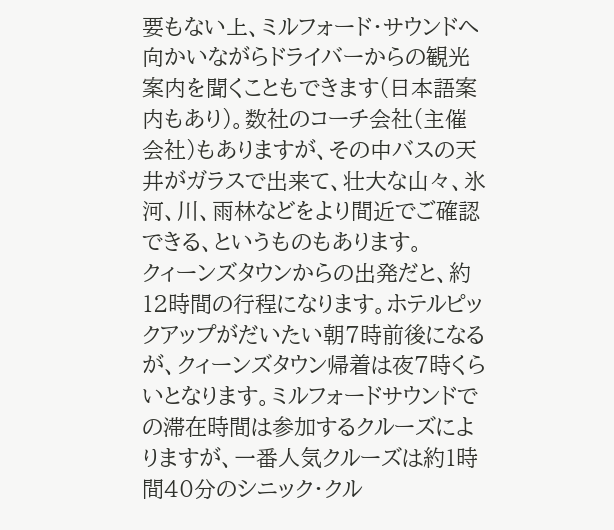要もない上、ミルフォード・サウンドへ向かいながらドライバーからの観光案内を聞くこともできます(日本語案内もあり)。数社のコーチ会社(主催会社)もありますが、その中バスの天井がガラスで出来て、壮大な山々、氷河、川、雨林などをより間近でご確認できる、というものもあります。
クィーンズタウンからの出発だと、約12時間の行程になります。ホテルピックアップがだいたい朝7時前後になるが、クィーンズタウン帰着は夜7時くらいとなります。ミルフォードサウンドでの滞在時間は参加するクルーズによりますが、一番人気クルーズは約1時間40分のシニック・クル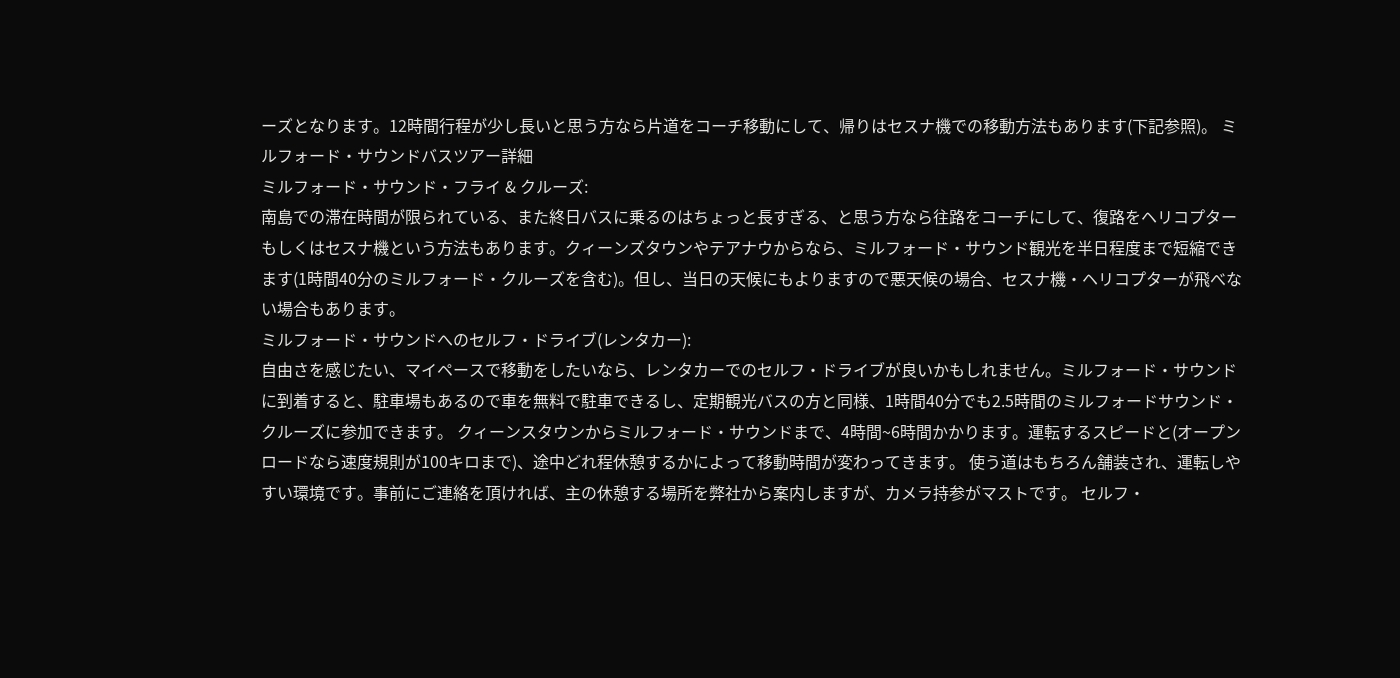ーズとなります。12時間行程が少し長いと思う方なら片道をコーチ移動にして、帰りはセスナ機での移動方法もあります(下記参照)。 ミルフォード・サウンドバスツアー詳細
ミルフォード・サウンド・フライ & クルーズ:
南島での滞在時間が限られている、また終日バスに乗るのはちょっと長すぎる、と思う方なら往路をコーチにして、復路をヘリコプターもしくはセスナ機という方法もあります。クィーンズタウンやテアナウからなら、ミルフォード・サウンド観光を半日程度まで短縮できます(1時間40分のミルフォード・クルーズを含む)。但し、当日の天候にもよりますので悪天候の場合、セスナ機・ヘリコプターが飛べない場合もあります。
ミルフォード・サウンドへのセルフ・ドライブ(レンタカー):
自由さを感じたい、マイペースで移動をしたいなら、レンタカーでのセルフ・ドライブが良いかもしれません。ミルフォード・サウンドに到着すると、駐車場もあるので車を無料で駐車できるし、定期観光バスの方と同様、1時間40分でも2.5時間のミルフォードサウンド・クルーズに参加できます。 クィーンスタウンからミルフォード・サウンドまで、4時間~6時間かかります。運転するスピードと(オープンロードなら速度規則が100キロまで)、途中どれ程休憩するかによって移動時間が変わってきます。 使う道はもちろん舗装され、運転しやすい環境です。事前にご連絡を頂ければ、主の休憩する場所を弊社から案内しますが、カメラ持参がマストです。 セルフ・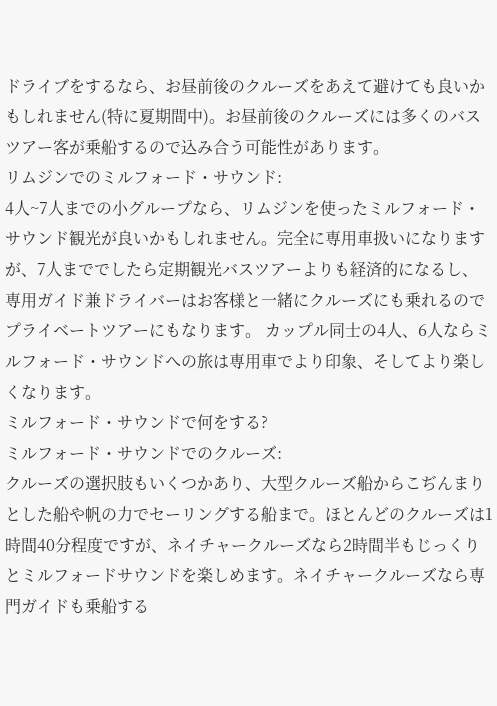ドライブをするなら、お昼前後のクルーズをあえて避けても良いかもしれません(特に夏期間中)。お昼前後のクルーズには多くのバスツアー客が乗船するので込み合う可能性があります。
リムジンでのミルフォード・サウンド:
4人~7人までの小グループなら、リムジンを使ったミルフォード・サウンド観光が良いかもしれません。完全に専用車扱いになりますが、7人まででしたら定期観光バスツアーよりも経済的になるし、専用ガイド兼ドライバーはお客様と一緒にクルーズにも乗れるのでプライベートツアーにもなります。 カップル同士の4人、6人ならミルフォード・サウンドへの旅は専用車でより印象、そしてより楽しくなります。
ミルフォード・サウンドで何をする?
ミルフォード・サウンドでのクルーズ:
クルーズの選択肢もいくつかあり、大型クルーズ船からこぢんまりとした船や帆の力でセーリングする船まで。ほとんどのクルーズは1時間40分程度ですが、ネイチャークルーズなら2時間半もじっくりとミルフォードサウンドを楽しめます。ネイチャークルーズなら専門ガイドも乗船する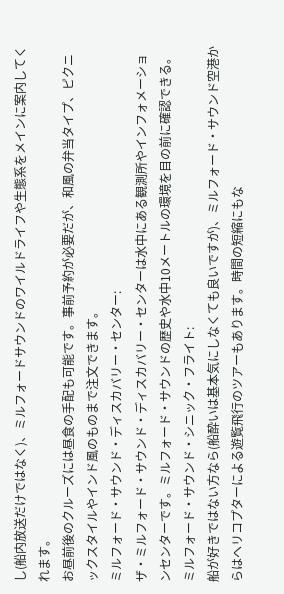し(船内放送だけではなく)、ミルフォードサウンドのワイルドライフや生態系をメインに案内してくれます。
お昼前後のクルーズには昼食の手配も可能です。事前予約が必要だが、和風の弁当タイプ、ピクニックスタイルやインド風のものまで注文できます。
ミルフォード・サウンド・ディスカバリー・センター:
ザ・ミルフォード・サウンド・ディスカバリー・センターは水中にある観測所やインフォメーションセンターです。ミルフォード・サウンドの歴史や水中10メートルの環境を目の前に確認できる。
ミルフォード・サウンド・シニック・フライト:
船が好きではない方なら(船酔いは基本気にしなくても良いですが)、ミルフォード・サウンド空港からはヘリコプターによる遊覧飛行のツアーもあります。時間の短縮にもな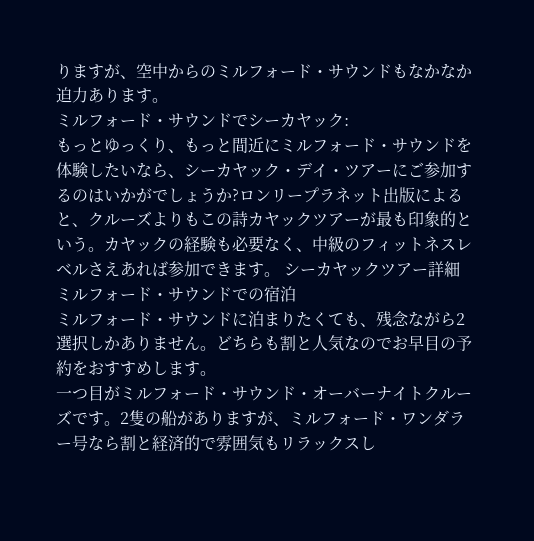りますが、空中からのミルフォード・サウンドもなかなか迫力あります。
ミルフォード・サウンドでシーカヤック:
もっとゆっくり、もっと間近にミルフォード・サウンドを体験したいなら、シーカヤック・デイ・ツアーにご参加するのはいかがでしょうか?ロンリープラネット出版によると、クルーズよりもこの詩カヤックツアーが最も印象的という。カヤックの経験も必要なく、中級のフィットネスレベルさえあれば参加できます。 シーカヤックツアー詳細
ミルフォード・サウンドでの宿泊
ミルフォード・サウンドに泊まりたくても、残念ながら2選択しかありません。どちらも割と人気なのでお早目の予約をおすすめします。
一つ目がミルフォード・サウンド・オーバーナイトクルーズです。2隻の船がありますが、ミルフォード・ワンダラー号なら割と経済的で雰囲気もリラックスし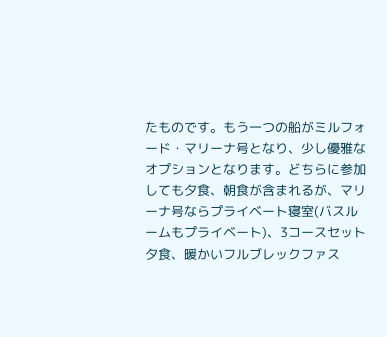たものです。もう一つの船がミルフォード・マリーナ号となり、少し優雅なオプションとなります。どちらに参加しても夕食、朝食が含まれるが、マリーナ号ならプライベート寝室(バスルームもプライベート)、3コースセット夕食、暖かいフルブレックファス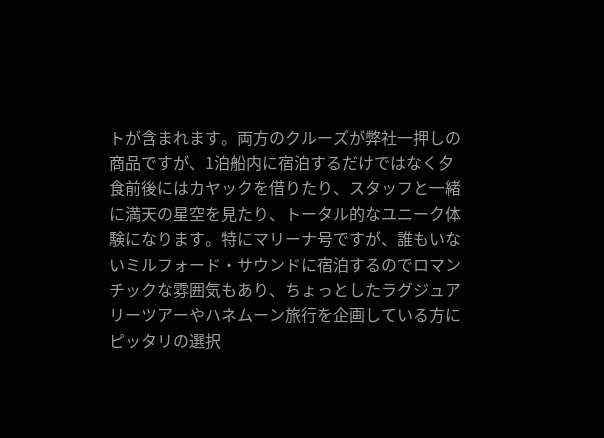トが含まれます。両方のクルーズが弊社一押しの商品ですが、1泊船内に宿泊するだけではなく夕食前後にはカヤックを借りたり、スタッフと一緒に満天の星空を見たり、トータル的なユニーク体験になります。特にマリーナ号ですが、誰もいないミルフォード・サウンドに宿泊するのでロマンチックな雰囲気もあり、ちょっとしたラグジュアリーツアーやハネムーン旅行を企画している方にピッタリの選択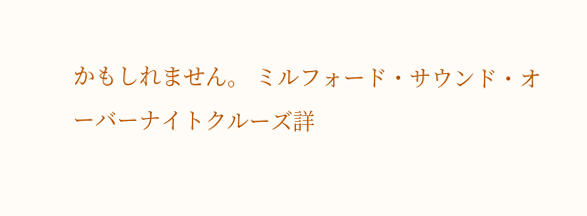かもしれません。 ミルフォード・サウンド・オーバーナイトクルーズ詳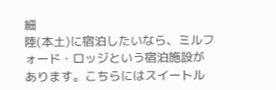細
陸(本土)に宿泊したいなら、ミルフォード・ロッジという宿泊施設があります。こちらにはスイートル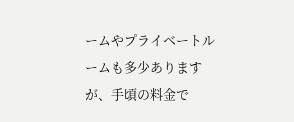ームやプライベートルームも多少ありますが、手頃の料金で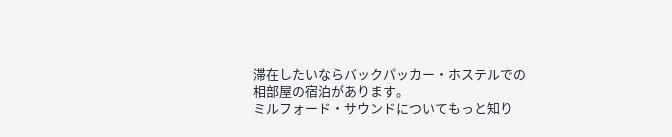滞在したいならバックパッカー・ホステルでの相部屋の宿泊があります。
ミルフォード・サウンドについてもっと知り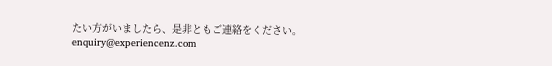たい方がいましたら、是非ともご連絡をください。
enquiry@experiencenz.com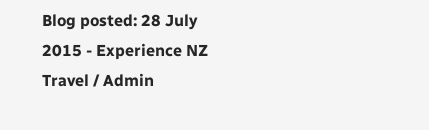Blog posted: 28 July 2015 - Experience NZ Travel / Admin